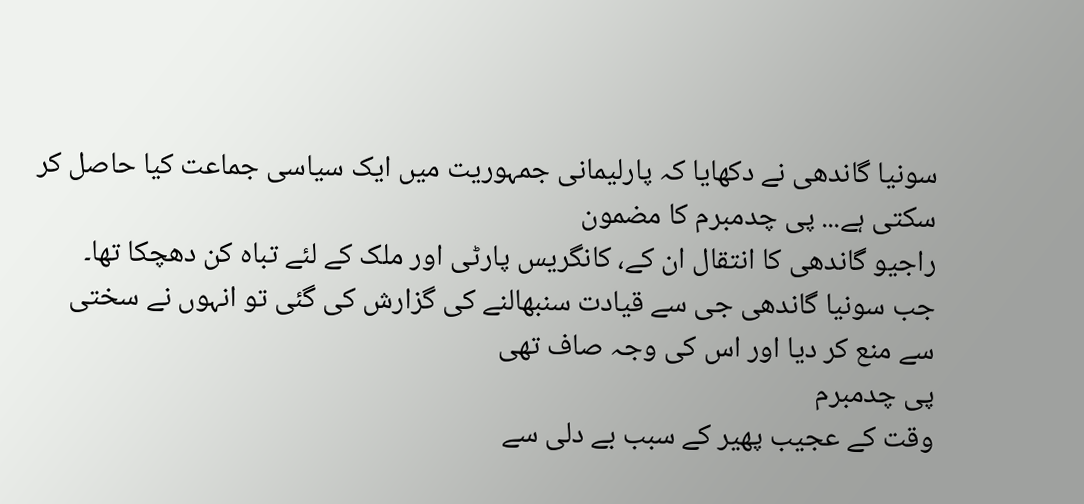سونیا گاندھی نے دکھایا کہ پارلیمانی جمہوریت میں ایک سیاسی جماعت کیا حاصل کر سکتی ہے... پی چدمبرم کا مضمون
راجیو گاندھی کا انتقال ان کے، کانگریس پارٹی اور ملک کے لئے تباہ کن دھچکا تھا۔ جب سونیا گاندھی جی سے قیادت سنبھالنے کی گزارش کی گئی تو انہوں نے سختی سے منع کر دیا اور اس کی وجہ صاف تھی
پی چدمبرم
وقت کے عجیب پھیر کے سبب بے دلی سے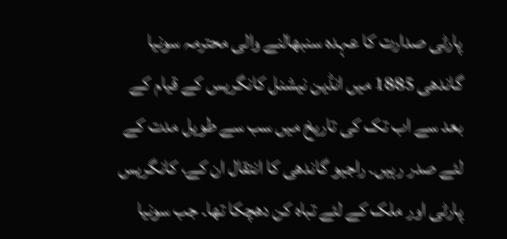پارٹی صدارت کا عہدہ سنبھالنے والی محترمہ سونیا گاندھی 1885 میں انڈین نیشنل کانگریس کے قیام کے بعد سے اب تک کی تاریخ میں سب سے طویل مدت کے لئے صدر رہیں۔ راجیو گاندھی کا انتقال ان کے، کانگریس پارٹی اور ملک کے لئے تباہ کن دھچکا تھا۔ جب سونیا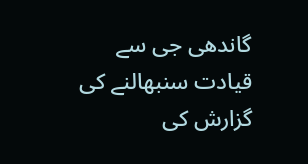گاندھی جی سے قیادت سنبھالنے کی گزارش کی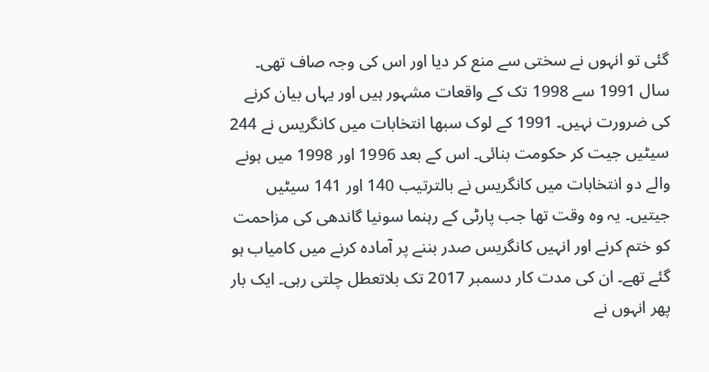گئی تو انہوں نے سختی سے منع کر دیا اور اس کی وجہ صاف تھی۔
سال 1991 سے 1998 تک کے واقعات مشہور ہیں اور یہاں بیان کرنے کی ضرورت نہیں۔ 1991 کے لوک سبھا انتخابات میں کانگریس نے 244 سیٹیں جیت کر حکومت بنائی۔ اس کے بعد 1996 اور 1998 میں ہونے والے دو انتخابات میں کانگریس نے بالترتیب 140 اور 141 سیٹیں جیتیں۔ یہ وہ وقت تھا جب پارٹی کے رہنما سونیا گاندھی کی مزاحمت کو ختم کرنے اور انہیں کانگریس صدر بننے پر آمادہ کرنے میں کامیاب ہو گئے تھے۔ ان کی مدت کار دسمبر 2017 تک بلاتعطل چلتی رہی۔ ایک بار پھر انہوں نے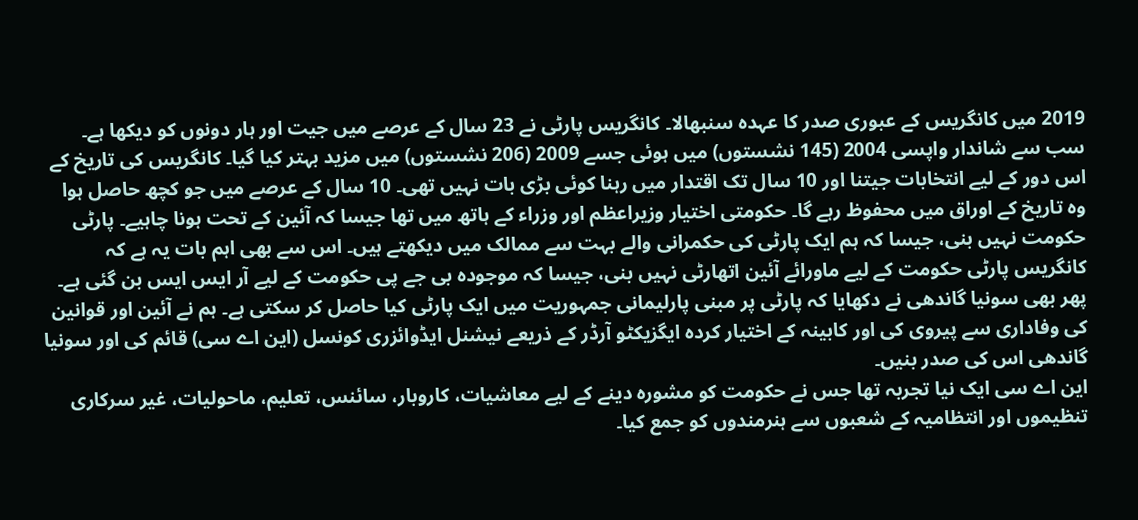2019 میں کانگریس کے عبوری صدر کا عہدہ سنبھالا۔ کانگریس پارٹی نے 23 سال کے عرصے میں جیت اور ہار دونوں کو دیکھا ہے۔
سب سے شاندار واپسی 2004 (145 نشستوں) میں ہوئی جسے 2009 (206 نشستوں) میں مزید بہتر کیا گیا۔ کانگریس کی تاریخ کے اس دور کے لیے انتخابات جیتنا اور 10 سال تک اقتدار میں رہنا کوئی بڑی بات نہیں تھی۔ 10 سال کے عرصے میں جو کچھ حاصل ہوا وہ تاریخ کے اوراق میں محفوظ رہے گا۔ حکومتی اختیار وزیراعظم اور وزراء کے ہاتھ میں تھا جیسا کہ آئین کے تحت ہونا چاہیے۔ پارٹی حکومت نہیں بنی، جیسا کہ ہم ایک پارٹی کی حکمرانی والے بہت سے ممالک میں دیکھتے ہیں۔ اس سے بھی اہم بات یہ ہے کہ کانگریس پارٹی حکومت کے لیے ماورائے آئین اتھارٹی نہیں بنی، جیسا کہ موجودہ بی جے پی حکومت کے لیے آر ایس ایس بن گئی ہے۔ پھر بھی سونیا گاندھی نے دکھایا کہ پارٹی پر مبنی پارلیمانی جمہوریت میں ایک پارٹی کیا حاصل کر سکتی ہے۔ ہم نے آئین اور قوانین کی وفاداری سے پیروی کی اور کابینہ کے اختیار کردہ ایگزیکٹو آرڈر کے ذریعے نیشنل ایڈوائزری کونسل (این اے سی) قائم کی اور سونیا گاندھی اس کی صدر بنیں۔
این اے سی ایک نیا تجربہ تھا جس نے حکومت کو مشورہ دینے کے لیے معاشیات، کاروبار، سائنس، تعلیم، ماحولیات، غیر سرکاری تنظیموں اور انتظامیہ کے شعبوں سے ہنرمندوں کو جمع کیا۔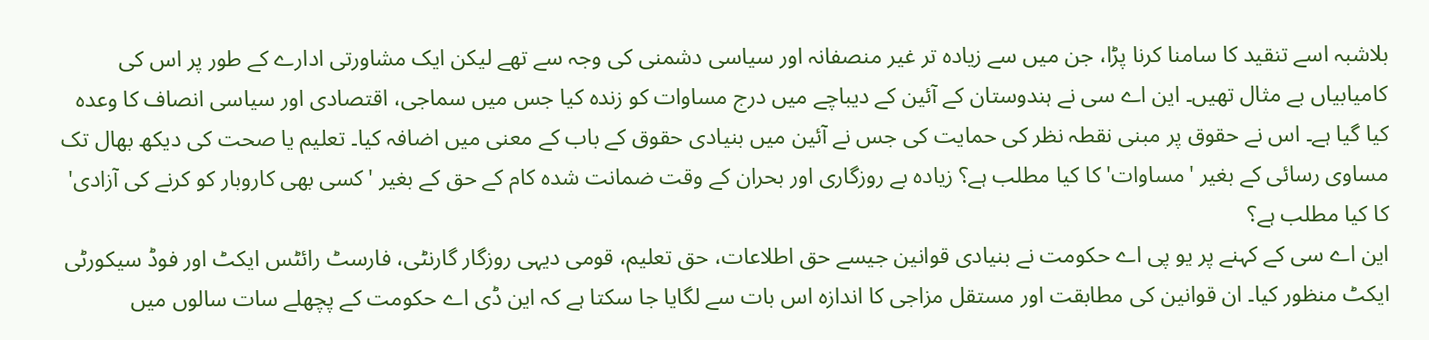بلاشبہ اسے تنقید کا سامنا کرنا پڑا، جن میں سے زیادہ تر غیر منصفانہ اور سیاسی دشمنی کی وجہ سے تھے لیکن ایک مشاورتی ادارے کے طور پر اس کی کامیابیاں بے مثال تھیں۔ این اے سی نے ہندوستان کے آئین کے دیباچے میں درج مساوات کو زندہ کیا جس میں سماجی، اقتصادی اور سیاسی انصاف کا وعدہ کیا گیا ہے۔ اس نے حقوق پر مبنی نقطہ نظر کی حمایت کی جس نے آئین میں بنیادی حقوق کے باب کے معنی میں اضافہ کیا۔ تعلیم یا صحت کی دیکھ بھال تک مساوی رسائی کے بغیر 'مساوات' کا کیا مطلب ہے؟ زیادہ بے روزگاری اور بحران کے وقت ضمانت شدہ کام کے حق کے بغیر 'کسی بھی کاروبار کو کرنے کی آزادی' کا کیا مطلب ہے؟
این اے سی کے کہنے پر یو پی اے حکومت نے بنیادی قوانین جیسے حق اطلاعات، حق تعلیم، قومی دیہی روزگار گارنٹی، فارسٹ رائٹس ایکٹ اور فوڈ سیکورٹی ایکٹ منظور کیا۔ ان قوانین کی مطابقت اور مستقل مزاجی کا اندازہ اس بات سے لگایا جا سکتا ہے کہ این ڈی اے حکومت کے پچھلے سات سالوں میں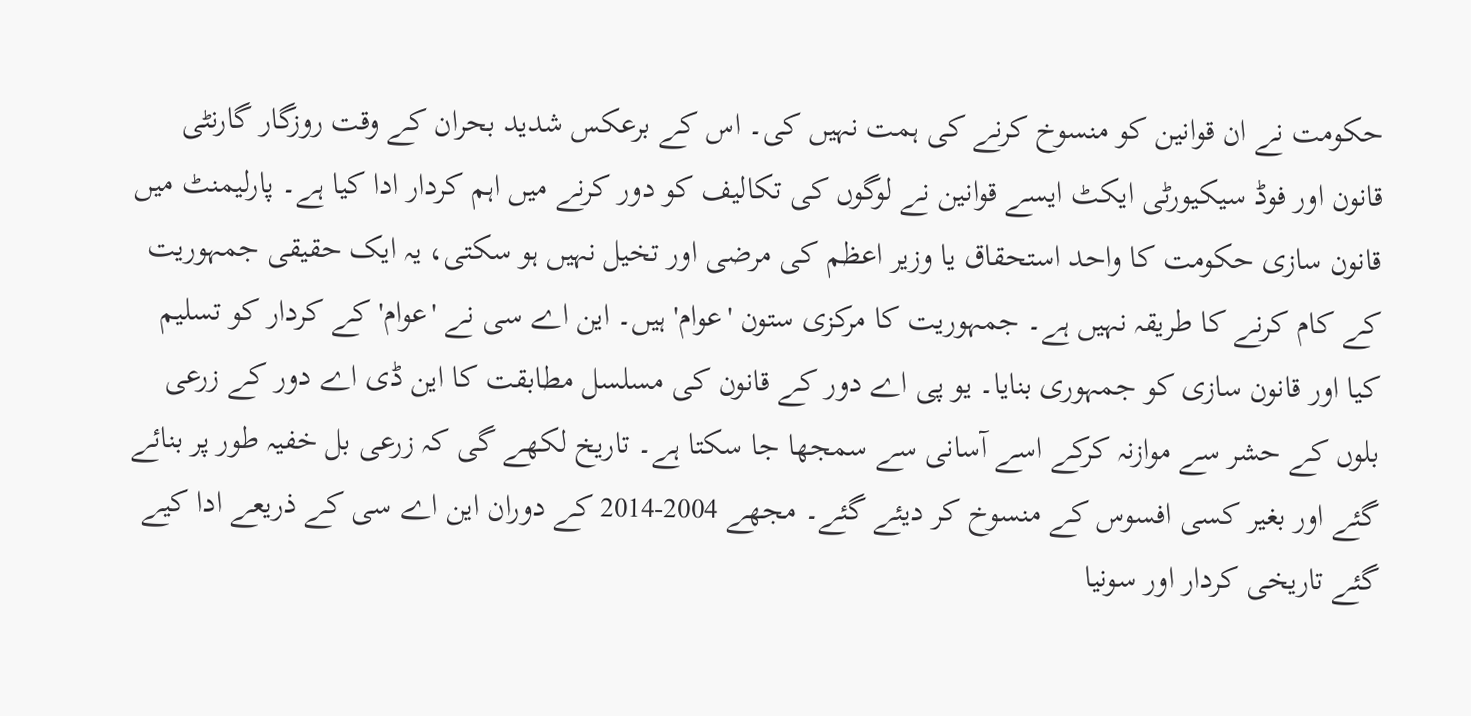حکومت نے ان قوانین کو منسوخ کرنے کی ہمت نہیں کی۔ اس کے برعکس شدید بحران کے وقت روزگار گارنٹی قانون اور فوڈ سیکیورٹی ایکٹ ایسے قوانین نے لوگوں کی تکالیف کو دور کرنے میں اہم کردار ادا کیا ہے۔ پارلیمنٹ میں قانون سازی حکومت کا واحد استحقاق یا وزیر اعظم کی مرضی اور تخیل نہیں ہو سکتی، یہ ایک حقیقی جمہوریت کے کام کرنے کا طریقہ نہیں ہے۔ جمہوریت کا مرکزی ستون 'عوام' ہیں۔ این اے سی نے 'عوام' کے کردار کو تسلیم کیا اور قانون سازی کو جمہوری بنایا۔ یو پی اے دور کے قانون کی مسلسل مطابقت کا این ڈی اے دور کے زرعی بلوں کے حشر سے موازنہ کرکے اسے آسانی سے سمجھا جا سکتا ہے۔ تاریخ لکھے گی کہ زرعی بل خفیہ طور پر بنائے گئے اور بغیر کسی افسوس کے منسوخ کر دیئے گئے۔ مجھے 2004-2014 کے دوران این اے سی کے ذریعے ادا کیے گئے تاریخی کردار اور سونیا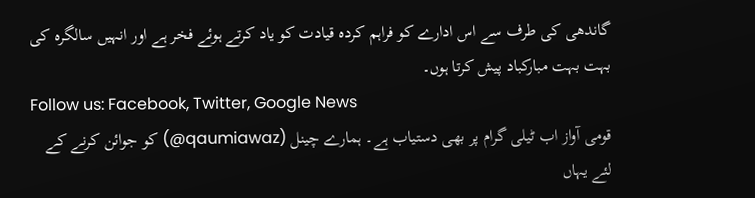گاندھی کی طرف سے اس ادارے کو فراہم کردہ قیادت کو یاد کرتے ہوئے فخر ہے اور انہیں سالگرہ کی بہت بہت مبارکباد پیش کرتا ہوں۔
Follow us: Facebook, Twitter, Google News
قومی آواز اب ٹیلی گرام پر بھی دستیاب ہے۔ ہمارے چینل (qaumiawaz@) کو جوائن کرنے کے لئے یہاں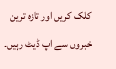کلک کریں اور تازہ ترین خبروں سے اپ ڈیٹ رہیں۔